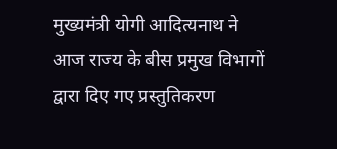मुख्यमंत्री योगी आदित्यनाथ ने आज राज्य के बीस प्रमुख विभागों द्वारा दिए गए प्रस्तुतिकरण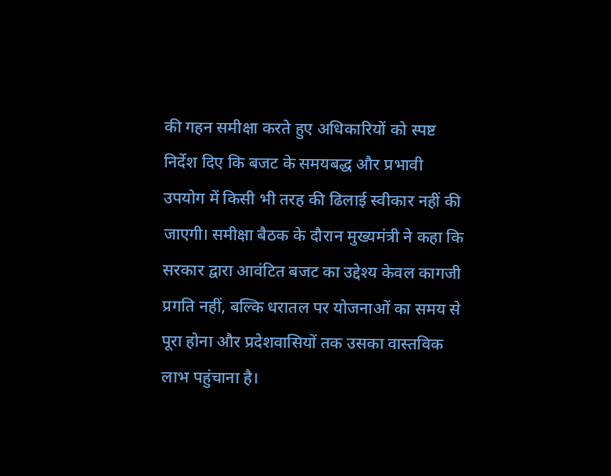की गहन समीक्षा करते हुए अधिकारियों को स्पष्ट निर्देश दिए कि बजट के समयबद्ध और प्रभावी उपयोग में किसी भी तरह की ढिलाई स्वीकार नहीं की जाएगी। समीक्षा बैठक के दौरान मुख्यमंत्री ने कहा कि सरकार द्वारा आवंटित बजट का उद्देश्य केवल कागजी प्रगति नहीं, बल्कि धरातल पर योजनाओं का समय से पूरा होना और प्रदेशवासियों तक उसका वास्तविक लाभ पहुंचाना है।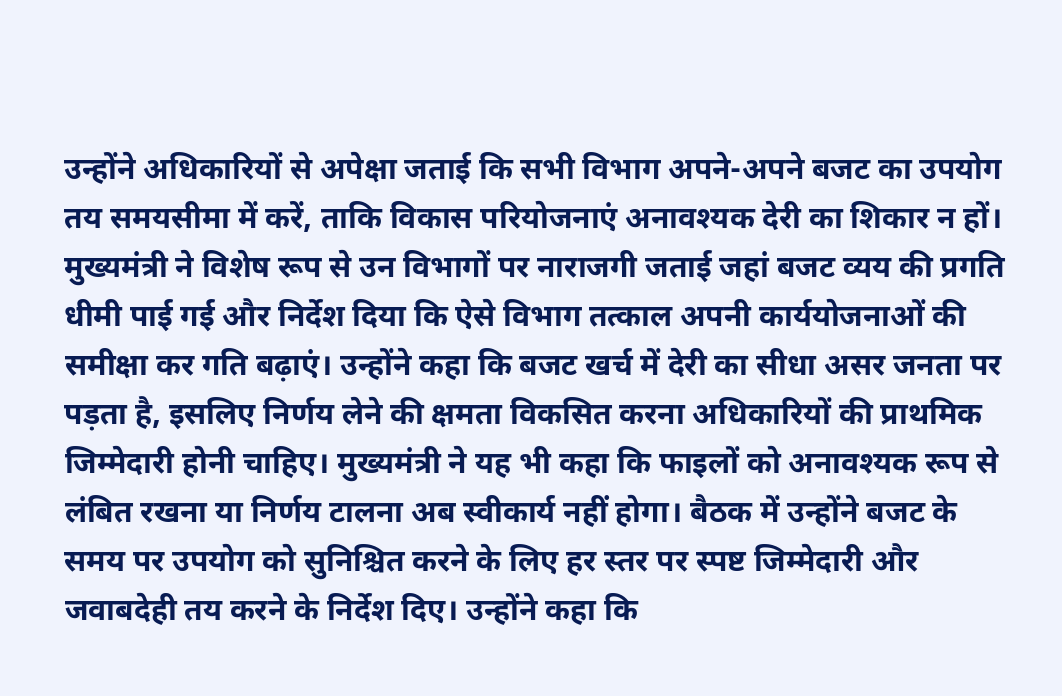उन्होंने अधिकारियों से अपेक्षा जताई कि सभी विभाग अपने-अपने बजट का उपयोग तय समयसीमा में करें, ताकि विकास परियोजनाएं अनावश्यक देरी का शिकार न हों। मुख्यमंत्री ने विशेष रूप से उन विभागों पर नाराजगी जताई जहां बजट व्यय की प्रगति धीमी पाई गई और निर्देश दिया कि ऐसे विभाग तत्काल अपनी कार्ययोजनाओं की समीक्षा कर गति बढ़ाएं। उन्होंने कहा कि बजट खर्च में देरी का सीधा असर जनता पर पड़ता है, इसलिए निर्णय लेने की क्षमता विकसित करना अधिकारियों की प्राथमिक जिम्मेदारी होनी चाहिए। मुख्यमंत्री ने यह भी कहा कि फाइलों को अनावश्यक रूप से लंबित रखना या निर्णय टालना अब स्वीकार्य नहीं होगा। बैठक में उन्होंने बजट के समय पर उपयोग को सुनिश्चित करने के लिए हर स्तर पर स्पष्ट जिम्मेदारी और जवाबदेही तय करने के निर्देश दिए। उन्होंने कहा कि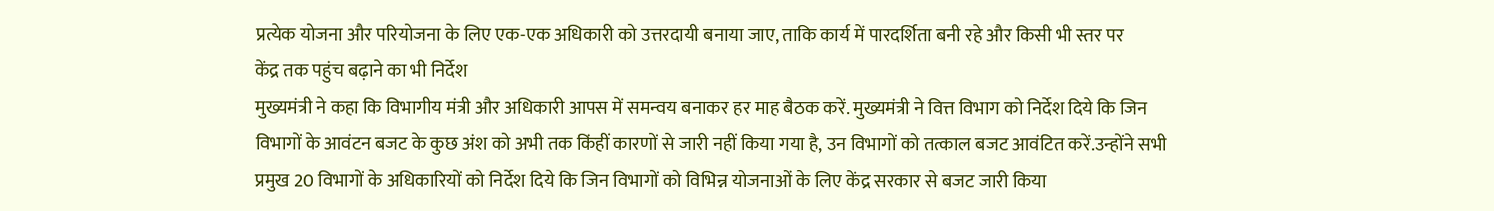प्रत्येक योजना और परियोजना के लिए एक-एक अधिकारी को उत्तरदायी बनाया जाए, ताकि कार्य में पारदर्शिता बनी रहे और किसी भी स्तर पर
केंद्र तक पहुंच बढ़ाने का भी निर्देश
मुख्यमंत्री ने कहा कि विभागीय मंत्री और अधिकारी आपस में समन्वय बनाकर हर माह बैठक करें. मुख्यमंत्री ने वित्त विभाग को निर्देश दिये कि जिन विभागों के आवंटन बजट के कुछ अंश को अभी तक किंहीं कारणों से जारी नहीं किया गया है, उन विभागों को तत्काल बजट आवंटित करें.उन्होंने सभी प्रमुख 20 विभागों के अधिकारियों को निर्देश दिये कि जिन विभागों को विभिन्न योजनाओं के लिए केंद्र सरकार से बजट जारी किया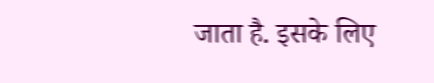जाता है. इसके लिए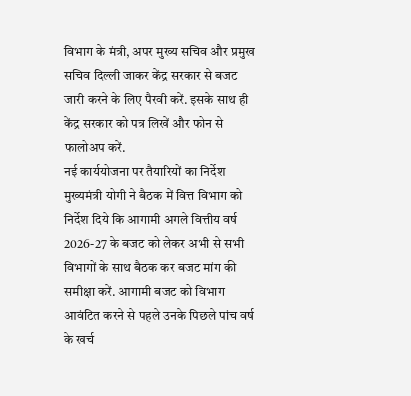विभाग के मंत्री, अपर मुख्य सचिव और प्रमुख सचिव दिल्ली जाकर केंद्र सरकार से बजट जारी करने के लिए पैरवी करें. इसके साथ ही केंद्र सरकार को पत्र लिखें और फोन से फालोअप करें.
नई कार्ययोजना पर तैयारियों का निर्देश
मुख्यमंत्री योगी ने बैठक में वित्त विभाग को निर्देश दिये कि आगामी अगले वित्तीय वर्ष 2026-27 के बजट को लेकर अभी से सभी विभागों के साथ बैठक कर बजट मांग की समीक्षा करें. आगामी बजट को विभाग आवंटित करने से पहले उनके पिछले पांच वर्ष के खर्च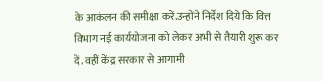के आकंलन की समीक्षा करें.उन्होंने निर्देश दिये कि वित्त विभाग नई कार्ययोजना को लेकर अभी से तैयारी शुरू कर दें. वहीं केंद्र सरकार से आगामी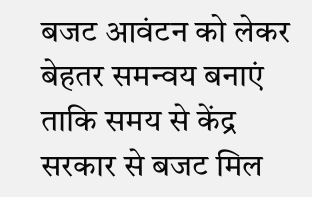बजट आवंटन को लेकर बेहतर समन्वय बनाएं ताकि समय से केंद्र सरकार से बजट मिल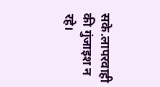सके.लापरवाही की गुंजाइश न रहे।